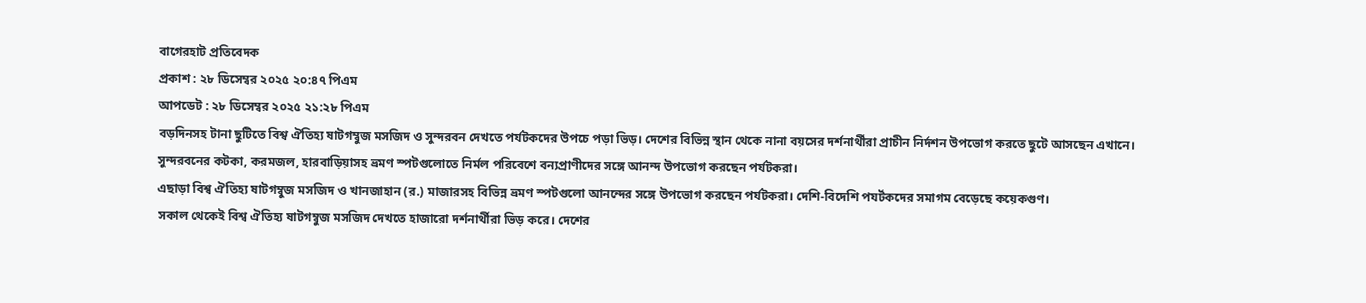বাগেরহাট প্রতিবেদক
প্রকাশ : ২৮ ডিসেম্বর ২০২৫ ২০:৪৭ পিএম
আপডেট : ২৮ ডিসেম্বর ২০২৫ ২১:২৮ পিএম
বড়দিনসহ টানা ছুটিতে বিশ্ব ঐতিহ্য ষাটগম্বুজ মসজিদ ও সুন্দরবন দেখতে পর্যটকদের উপচে পড়া ভিড়। দেশের বিভিন্ন স্থান থেকে নানা বয়সের দর্শনার্থীরা প্রাচীন নির্দশন উপভোগ করতে ছুটে আসছেন এখানে। সুন্দরবনের কটকা, করমজল, হারবাড়িয়াসহ ভ্রমণ স্পটগুলোতে নির্মল পরিবেশে বন্যপ্রাণীদের সঙ্গে আনন্দ উপভোগ করছেন পর্যটকরা।
এছাড়া বিশ্ব ঐতিহ্য ষাটগম্বুজ মসজিদ ও খানজাহান (র.) মাজারসহ বিভিন্ন ভ্রমণ স্পটগুলো আনন্দের সঙ্গে উপভোগ করছেন পর্যটকরা। দেশি-বিদেশি পযর্টকদের সমাগম বেড়েছে কয়েকগুণ।
সকাল থেকেই বিশ্ব ঐতিহ্য ষাটগম্বুজ মসজিদ দেখতে হাজারো দর্শনার্থীরা ভিড় করে। দেশের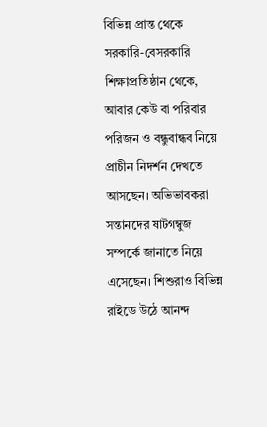বিভিন্ন প্রান্ত থেকে সরকারি-বেসরকারি শিক্ষাপ্রতিষ্ঠান থেকে, আবার কেউ বা পরিবার পরিজন ও বন্ধুবান্ধব নিয়ে প্রাচীন নিদর্শন দেখতে আসছেন। অভিভাবকরা সন্তানদের ষাটগম্বুজ সম্পর্কে জানাতে নিয়ে এসেছেন। শিশুরাও বিভিন্ন রাইডে উঠে আনন্দ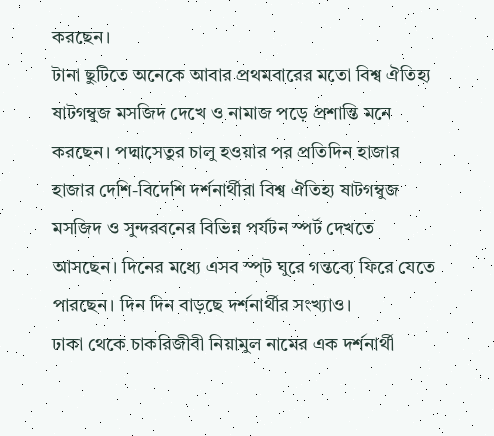করছেন।
টানা ছুটিতে অনেকে আবার প্রথমবারের মতো বিশ্ব ঐতিহ্য ষাটগম্বুজ মসজিদ দেখে ও নামাজ পড়ে প্রশান্তি মনে করছেন। পদ্মাসেতুর চালু হওয়ার পর প্রতিদিন হাজার হাজার দেশি-বিদেশি দর্শনার্থীরা বিশ্ব ঐতিহ্য ষাটগম্বুজ মসজিদ ও সুন্দরবনের বিভিন্ন পর্যটন স্পর্ট দেখতে আসছেন। দিনের মধ্যে এসব স্প্ট ঘুরে গন্তব্যে ফিরে যেতে পারছেন। দিন দিন বাড়ছে দর্শনার্থীর সংখ্যাও।
ঢাকা থেকে চাকরিজীবী নিয়ামুল নামের এক দর্শনার্থী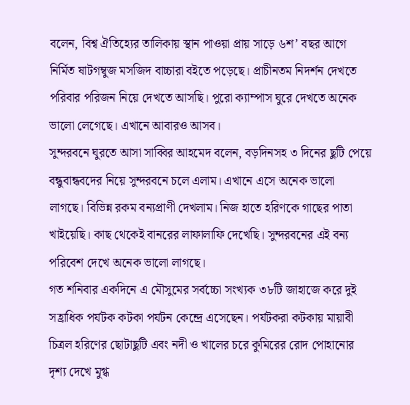বলেন, বিশ্ব ঐতিহ্যের তালিকায় স্থান পাওয়া প্রায় সাড়ে ৬শ’ বছর আগে নির্মিত ষাটগম্বুজ মসজিদ বাচ্চারা বইতে পড়েছে। প্রাচীনতম নিদর্শন দেখতে পরিবার পরিজন নিয়ে দেখতে আসছি। পুরো ক্যাম্পাস ঘুরে দেখতে অনেক ভালো লেগেছে। এখানে আবারও আসব।
সুন্দরবনে ঘুরতে আসা সাব্বির আহমেদ বলেন, বড়দিনসহ ৩ দিনের ছুটি পেয়ে বন্ধুবান্ধবদের নিয়ে সুন্দরবনে চলে এলাম। এখানে এসে অনেক ভালো লাগছে। বিভিন্ন রকম বন্যপ্রাণী দেখলাম। নিজ হাতে হরিণকে গাছের পাতা খাইয়েছি। কাছ থেকেই বানরের লাফালাফি দেখেছি। সুন্দরবনের এই বন্য পরিবেশ দেখে অনেক ভালো লাগছে।
গত শনিবার একদিনে এ মৌসুমের সর্বচ্চো সংখ্যক ৩৮টি জাহাজে করে দুই সহ্রাধিক পর্যটক কটকা পর্যটন কেন্দ্রে এসেছেন। পর্যটকরা কটকায় মায়াবী চিত্রল হরিণের ছোটাছুটি এবং নদী ও খালের চরে কুমিরের রোদ পোহানোর দৃশ্য দেখে মুগ্ধ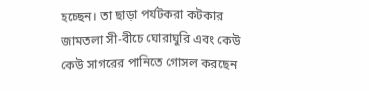হচ্ছেন। তা ছাড়া পর্যটকরা কটকার জামতলা সী-বীচে ঘোরাঘুরি এবং কেউ কেউ সাগরের পানিতে গোসল করছেন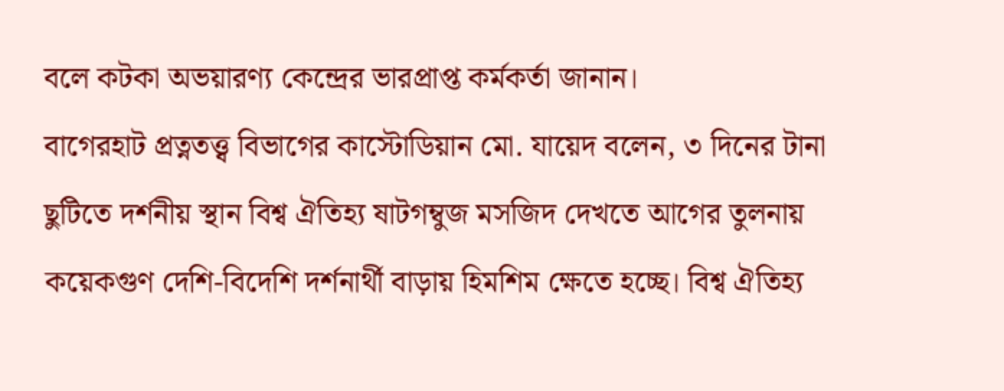বলে কটকা অভয়ারণ্য কেন্দ্রের ভারপ্রাপ্ত কর্মকর্তা জানান।
বাগেরহাট প্রত্নতত্ত্ব বিভাগের কাস্টোডিয়ান মো. যায়েদ বলেন, ৩ দিনের টানা ছুটিতে দর্শনীয় স্থান বিশ্ব ঐতিহ্য ষাটগম্বুজ মসজিদ দেখতে আগের তুলনায় কয়েকগুণ দেশি-বিদেশি দর্শনার্থী বাড়ায় হিমশিম ক্ষেতে হচ্ছে। বিশ্ব ঐতিহ্য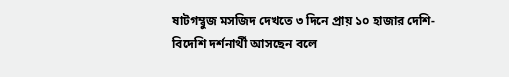ষাটগম্বুজ মসজিদ দেখতে ৩ দিনে প্রায় ১০ হাজার দেশি-বিদেশি দর্শনার্থী আসছেন বলে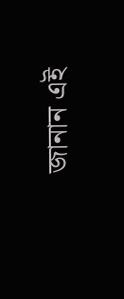জানান এই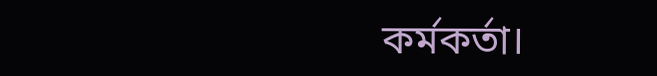কর্মকর্তা।